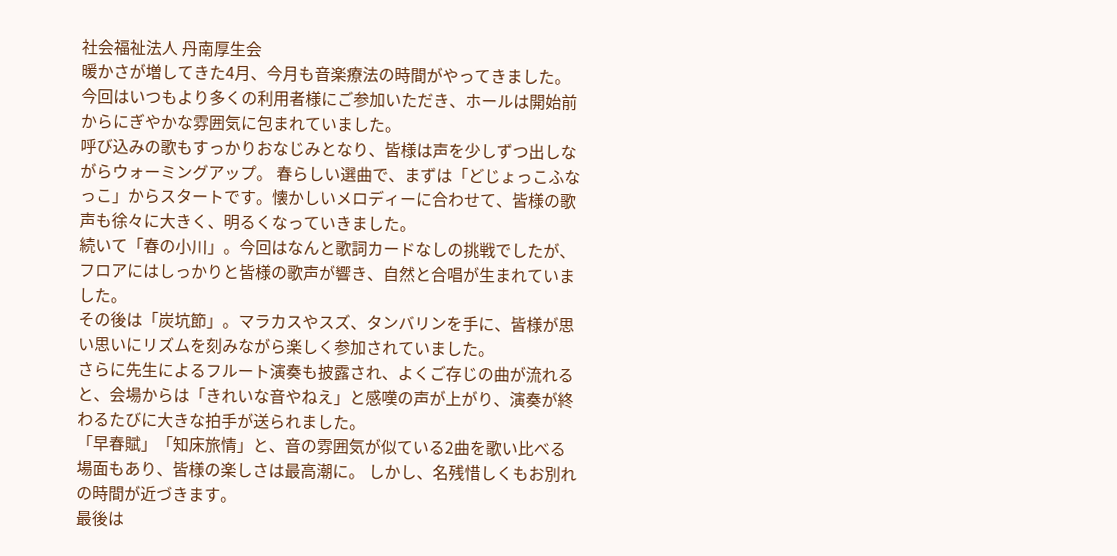社会福祉法人 丹南厚生会
暖かさが増してきた4月、今月も音楽療法の時間がやってきました。 今回はいつもより多くの利用者様にご参加いただき、ホールは開始前からにぎやかな雰囲気に包まれていました。
呼び込みの歌もすっかりおなじみとなり、皆様は声を少しずつ出しながらウォーミングアップ。 春らしい選曲で、まずは「どじょっこふなっこ」からスタートです。懐かしいメロディーに合わせて、皆様の歌声も徐々に大きく、明るくなっていきました。
続いて「春の小川」。今回はなんと歌詞カードなしの挑戦でしたが、フロアにはしっかりと皆様の歌声が響き、自然と合唱が生まれていました。
その後は「炭坑節」。マラカスやスズ、タンバリンを手に、皆様が思い思いにリズムを刻みながら楽しく参加されていました。
さらに先生によるフルート演奏も披露され、よくご存じの曲が流れると、会場からは「きれいな音やねえ」と感嘆の声が上がり、演奏が終わるたびに大きな拍手が送られました。
「早春賦」「知床旅情」と、音の雰囲気が似ている2曲を歌い比べる場面もあり、皆様の楽しさは最高潮に。 しかし、名残惜しくもお別れの時間が近づきます。
最後は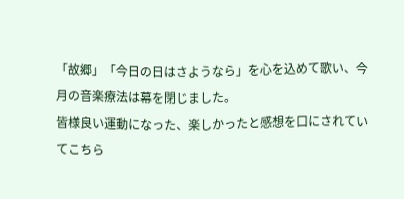「故郷」「今日の日はさようなら」を心を込めて歌い、今月の音楽療法は幕を閉じました。
皆様良い運動になった、楽しかったと感想を口にされていてこちら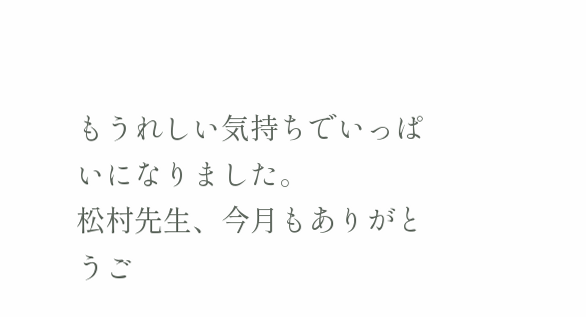もうれしい気持ちでいっぱいになりました。
松村先生、今月もありがとうご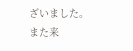ざいました。
また来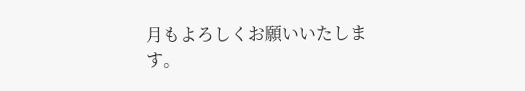月もよろしくお願いいたします。